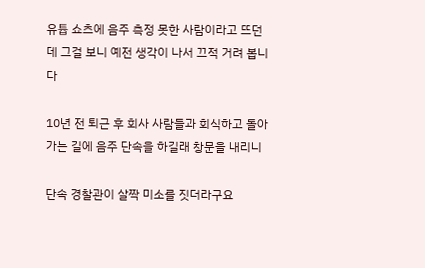유튭 쇼츠에 음주 측정 못한 사람이라고 뜨던데 그걸 보니 예전 생각이 나서 끄적 거려 봅니다

10년 전 퇴근 후 회사 사람들과 회식하고 돌아 가는 길에 음주 단속을 하길래 창문을 내리니

단속 경찰관이 살짝 미소를 짓더라구요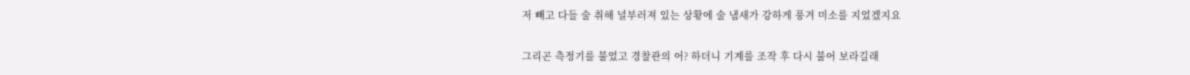저 빼고 다들 술 취해 널부러져 있는 상황에 술 냄새가 강하게 풍겨 미소를 지었겠지요

그리곤 측정기를 불었고 경찰관의 어? 하더니 기계를 조작 후 다시 불어 보라길래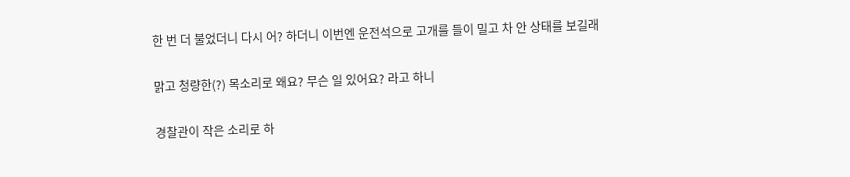한 번 더 불었더니 다시 어? 하더니 이번엔 운전석으로 고개를 들이 밀고 차 안 상태를 보길래

맑고 청량한(?) 목소리로 왜요? 무슨 일 있어요? 라고 하니

경찰관이 작은 소리로 하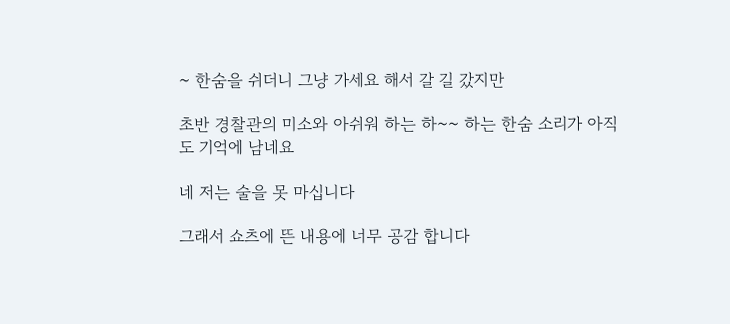~ 한숨을 쉬더니 그냥 가세요 해서 갈 길 갔지만

초반 경찰관의 미소와 아쉬워 하는 하~~ 하는 한숨 소리가 아직도 기억에 남네요

네 저는 술을 못 마십니다

그래서 쇼츠에 뜬 내용에 너무 공감 합니다